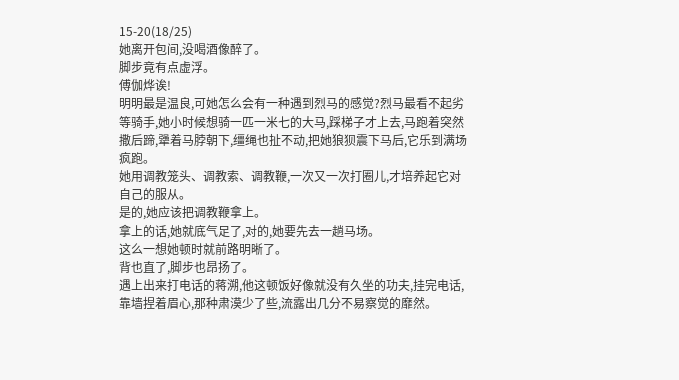15-20(18/25)
她离开包间,没喝酒像醉了。
脚步竟有点虚浮。
傅伽烨诶!
明明最是温良,可她怎么会有一种遇到烈马的感觉?烈马最看不起劣等骑手,她小时候想骑一匹一米七的大马,踩梯子才上去,马跑着突然撒后蹄,犟着马脖朝下,缰绳也扯不动,把她狼狈震下马后,它乐到满场疯跑。
她用调教笼头、调教索、调教鞭,一次又一次打圈儿,才培养起它对自己的服从。
是的,她应该把调教鞭拿上。
拿上的话,她就底气足了,对的,她要先去一趟马场。
这么一想她顿时就前路明晰了。
背也直了,脚步也昂扬了。
遇上出来打电话的蒋溯,他这顿饭好像就没有久坐的功夫,挂完电话,靠墙捏着眉心,那种肃漠少了些,流露出几分不易察觉的靡然。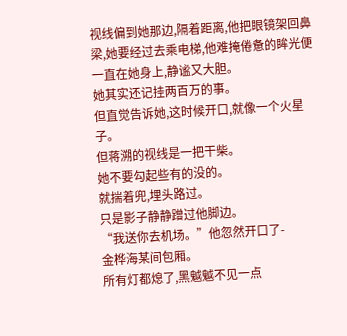视线偏到她那边,隔着距离,他把眼镜架回鼻梁,她要经过去乘电梯,他难掩倦惫的眸光便一直在她身上,静谧又大胆。
她其实还记挂两百万的事。
但直觉告诉她,这时候开口,就像一个火星子。
但蒋溯的视线是一把干柴。
她不要勾起些有的没的。
就揣着兜,埋头路过。
只是影子静静蹭过他脚边。
“我送你去机场。”他忽然开口了-
金桦海某间包厢。
所有灯都熄了,黑魆魆不见一点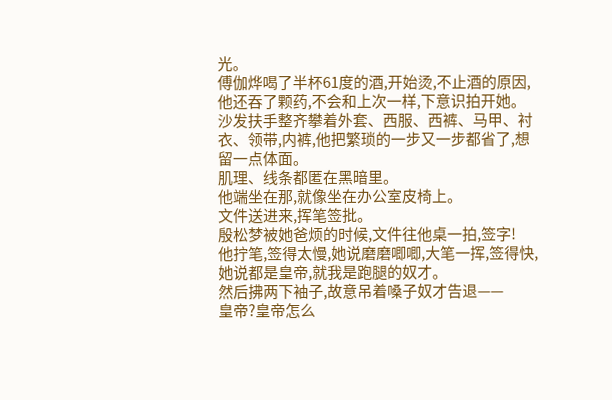光。
傅伽烨喝了半杯61度的酒,开始烫,不止酒的原因,他还吞了颗药,不会和上次一样,下意识拍开她。
沙发扶手整齐攀着外套、西服、西裤、马甲、衬衣、领带,内裤,他把繁琐的一步又一步都省了,想留一点体面。
肌理、线条都匿在黑暗里。
他端坐在那,就像坐在办公室皮椅上。
文件送进来,挥笔签批。
殷松梦被她爸烦的时候,文件往他桌一拍,签字!
他拧笔,签得太慢,她说磨磨唧唧,大笔一挥,签得快,她说都是皇帝,就我是跑腿的奴才。
然后拂两下袖子,故意吊着嗓子奴才告退——
皇帝?皇帝怎么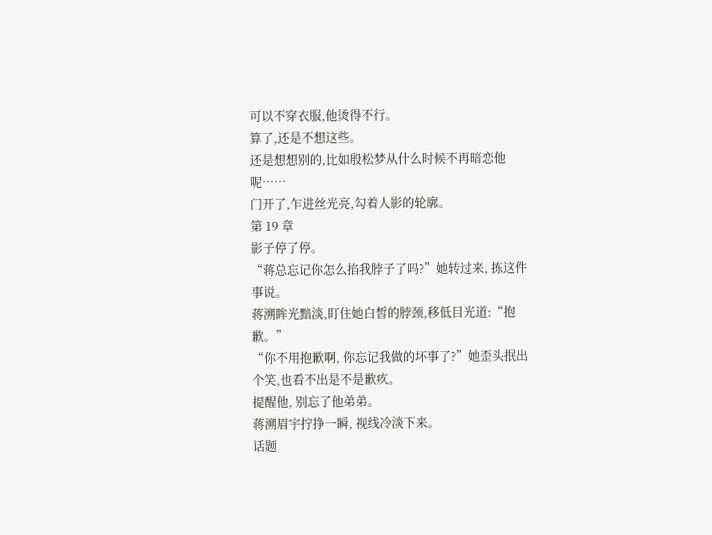可以不穿衣服,他烫得不行。
算了,还是不想这些。
还是想想别的,比如殷松梦从什么时候不再暗恋他呢……
门开了,乍进丝光亮,勾着人影的轮廓。
第 19 章
影子停了停。
“蒋总忘记你怎么掐我脖子了吗?”她转过来, 拣这件事说。
蒋溯眸光黯淡,盯住她白皙的脖颈,移低目光道:“抱歉。”
“你不用抱歉啊, 你忘记我做的坏事了?”她歪头抿出个笑,也看不出是不是歉疚。
提醒他, 别忘了他弟弟。
蒋溯眉宇拧挣一瞬, 视线冷淡下来。
话题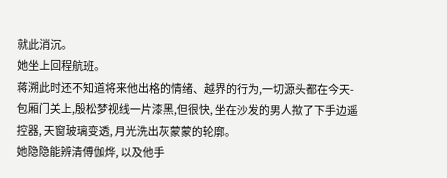就此消沉。
她坐上回程航班。
蒋溯此时还不知道将来他出格的情绪、越界的行为,一切源头都在今天-
包厢门关上,殷松梦视线一片漆黑,但很快, 坐在沙发的男人揿了下手边遥控器, 天窗玻璃变透, 月光洗出灰蒙蒙的轮廓。
她隐隐能辨清傅伽烨, 以及他手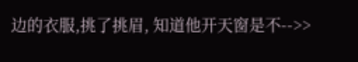边的衣服,挑了挑眉, 知道他开天窗是不-->>